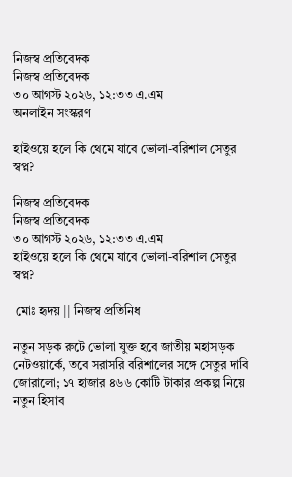নিজস্ব প্রতিবেদক
নিজস্ব প্রতিবেদক
৩০ আগস্ট ২০২৬, ১২:৩৩ এ.এম
অনলাইন সংস্করণ

হাইওয়ে হলে কি থেমে যাবে ভোলা-বরিশাল সেতুর স্বপ্ন?

নিজস্ব প্রতিবেদক
নিজস্ব প্রতিবেদক
৩০ আগস্ট ২০২৬, ১২:৩৩ এ.এম
হাইওয়ে হলে কি থেমে যাবে ভোলা-বরিশাল সেতুর স্বপ্ন?

 মোঃ হৃদয় || নিজস্ব প্রতিনিধ

নতুন সড়ক রুটে ভোলা যুক্ত হবে জাতীয় মহাসড়ক নেটওয়ার্কে, তবে সরাসরি বরিশালের সঙ্গে সেতুর দাবি জোরালো; ১৭ হাজার ৪৬৬ কোটি টাকার প্রকল্প নিয়ে নতুন হিসাব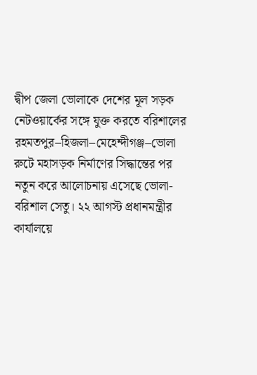দ্বীপ জেলা ভোলাকে দেশের মূল সড়ক নেটওয়ার্কের সঙ্গে যুক্ত করতে বরিশালের রহমতপুর–হিজলা–মেহেন্দীগঞ্জ–ভোলা রুটে মহাসড়ক নির্মাণের সিদ্ধান্তের পর নতুন করে আলোচনায় এসেছে ভোলা-বরিশাল সেতু। ২২ আগস্ট প্রধানমন্ত্রীর কার্যালয়ে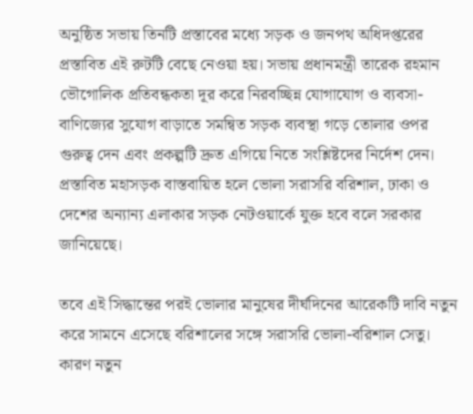অনুষ্ঠিত সভায় তিনটি প্রস্তাবের মধ্যে সড়ক ও জনপথ অধিদপ্তরের প্রস্তাবিত এই রুটটি বেছে নেওয়া হয়। সভায় প্রধানমন্ত্রী তারেক রহমান ভৌগোলিক প্রতিবন্ধকতা দূর করে নিরবচ্ছিন্ন যোগাযোগ ও ব্যবসা-বাণিজ্যের সুযোগ বাড়াতে সমন্বিত সড়ক ব্যবস্থা গড়ে তোলার ওপর গুরুত্ব দেন এবং প্রকল্পটি দ্রুত এগিয়ে নিতে সংশ্লিষ্টদের নির্দেশ দেন। প্রস্তাবিত মহাসড়ক বাস্তবায়িত হলে ভোলা সরাসরি বরিশাল, ঢাকা ও দেশের অন্যান্য এলাকার সড়ক নেটওয়ার্কে যুক্ত হবে বলে সরকার জানিয়েছে।

তবে এই সিদ্ধান্তের পরই ভোলার মানুষের দীর্ঘদিনের আরেকটি দাবি নতুন করে সামনে এসেছে বরিশালের সঙ্গে সরাসরি ভোলা-বরিশাল সেতু। কারণ নতুন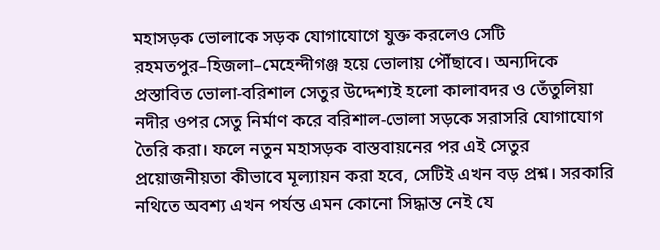মহাসড়ক ভোলাকে সড়ক যোগাযোগে যুক্ত করলেও সেটি রহমতপুর–হিজলা–মেহেন্দীগঞ্জ হয়ে ভোলায় পৌঁছাবে। অন্যদিকে প্রস্তাবিত ভোলা-বরিশাল সেতুর উদ্দেশ্যই হলো কালাবদর ও তেঁতুলিয়া নদীর ওপর সেতু নির্মাণ করে বরিশাল-ভোলা সড়কে সরাসরি যোগাযোগ তৈরি করা। ফলে নতুন মহাসড়ক বাস্তবায়নের পর এই সেতুর প্রয়োজনীয়তা কীভাবে মূল্যায়ন করা হবে, সেটিই এখন বড় প্রশ্ন। সরকারি নথিতে অবশ্য এখন পর্যন্ত এমন কোনো সিদ্ধান্ত নেই যে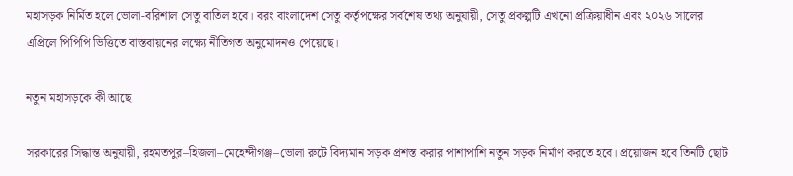মহাসড়ক নির্মিত হলে ভোলা-বরিশাল সেতু বাতিল হবে। বরং বাংলাদেশ সেতু কর্তৃপক্ষের সর্বশেষ তথ্য অনুযায়ী, সেতু প্রকল্পটি এখনো প্রক্রিয়াধীন এবং ২০২৬ সালের এপ্রিলে পিপিপি ভিত্তিতে বাস্তবায়নের লক্ষ্যে নীতিগত অনুমোদনও পেয়েছে।

নতুন মহাসড়কে কী আছে

সরকারের সিদ্ধান্ত অনুযায়ী, রহমতপুর–হিজলা–মেহেন্দীগঞ্জ–ভোলা রুটে বিদ্যমান সড়ক প্রশস্ত করার পাশাপাশি নতুন সড়ক নির্মাণ করতে হবে। প্রয়োজন হবে তিনটি ছোট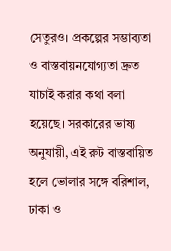সেতুরও। প্রকল্পের সম্ভাব্যতা ও বাস্তবায়নযোগ্যতা দ্রুত যাচাই করার কথা বলা হয়েছে। সরকারের ভাষ্য অনুযায়ী, এই রুট বাস্তবায়িত হলে ভোলার সঙ্গে বরিশাল, ঢাকা ও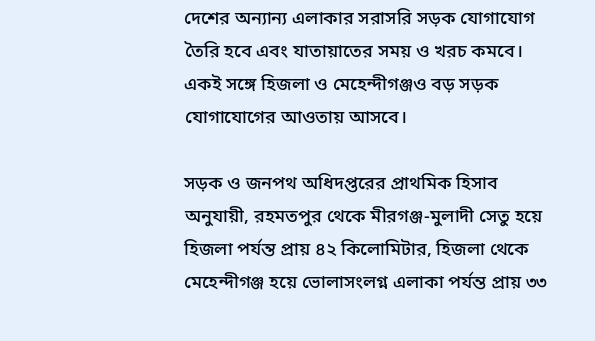দেশের অন্যান্য এলাকার সরাসরি সড়ক যোগাযোগ তৈরি হবে এবং যাতায়াতের সময় ও খরচ কমবে। একই সঙ্গে হিজলা ও মেহেন্দীগঞ্জও বড় সড়ক যোগাযোগের আওতায় আসবে।

সড়ক ও জনপথ অধিদপ্তরের প্রাথমিক হিসাব অনুযায়ী, রহমতপুর থেকে মীরগঞ্জ-মুলাদী সেতু হয়ে হিজলা পর্যন্ত প্রায় ৪২ কিলোমিটার, হিজলা থেকে মেহেন্দীগঞ্জ হয়ে ভোলাসংলগ্ন এলাকা পর্যন্ত প্রায় ৩৩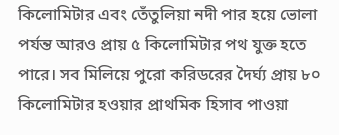কিলোমিটার এবং তেঁতুলিয়া নদী পার হয়ে ভোলা পর্যন্ত আরও প্রায় ৫ কিলোমিটার পথ যুক্ত হতে পারে। সব মিলিয়ে পুরো করিডরের দৈর্ঘ্য প্রায় ৮০ কিলোমিটার হওয়ার প্রাথমিক হিসাব পাওয়া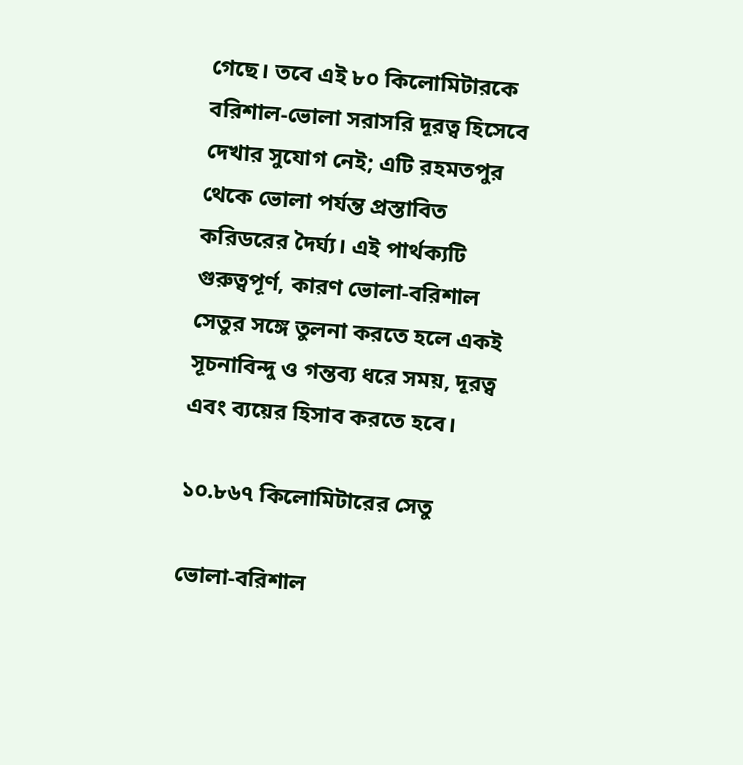গেছে। তবে এই ৮০ কিলোমিটারকে বরিশাল-ভোলা সরাসরি দূরত্ব হিসেবে দেখার সুযোগ নেই; এটি রহমতপুর থেকে ভোলা পর্যন্ত প্রস্তাবিত করিডরের দৈর্ঘ্য। এই পার্থক্যটি গুরুত্বপূর্ণ, কারণ ভোলা-বরিশাল সেতুর সঙ্গে তুলনা করতে হলে একই সূচনাবিন্দু ও গন্তব্য ধরে সময়, দূরত্ব এবং ব্যয়ের হিসাব করতে হবে।

১০.৮৬৭ কিলোমিটারের সেতু

ভোলা-বরিশাল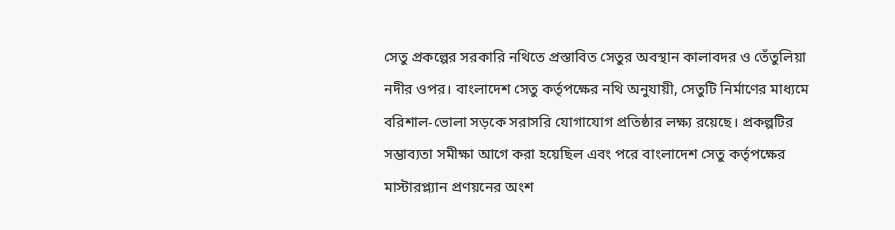সেতু প্রকল্পের সরকারি নথিতে প্রস্তাবিত সেতুর অবস্থান কালাবদর ও তেঁতুলিয়া নদীর ওপর। বাংলাদেশ সেতু কর্তৃপক্ষের নথি অনুযায়ী, সেতুটি নির্মাণের মাধ্যমে বরিশাল-ভোলা সড়কে সরাসরি যোগাযোগ প্রতিষ্ঠার লক্ষ্য রয়েছে। প্রকল্পটির সম্ভাব্যতা সমীক্ষা আগে করা হয়েছিল এবং পরে বাংলাদেশ সেতু কর্তৃপক্ষের মাস্টারপ্ল্যান প্রণয়নের অংশ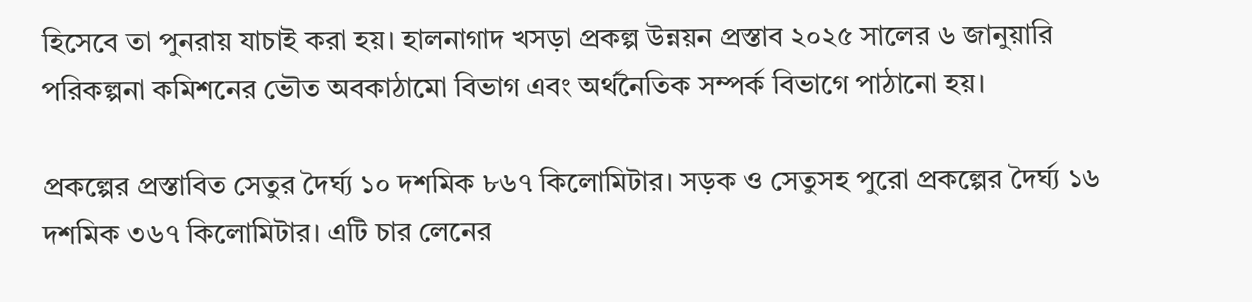হিসেবে তা পুনরায় যাচাই করা হয়। হালনাগাদ খসড়া প্রকল্প উন্নয়ন প্রস্তাব ২০২৫ সালের ৬ জানুয়ারি পরিকল্পনা কমিশনের ভৌত অবকাঠামো বিভাগ এবং অর্থনৈতিক সম্পর্ক বিভাগে পাঠানো হয়।

প্রকল্পের প্রস্তাবিত সেতুর দৈর্ঘ্য ১০ দশমিক ৮৬৭ কিলোমিটার। সড়ক ও সেতুসহ পুরো প্রকল্পের দৈর্ঘ্য ১৬ দশমিক ৩৬৭ কিলোমিটার। এটি চার লেনের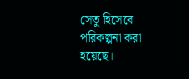সেতু হিসেবে পরিকল্পনা করা হয়েছে।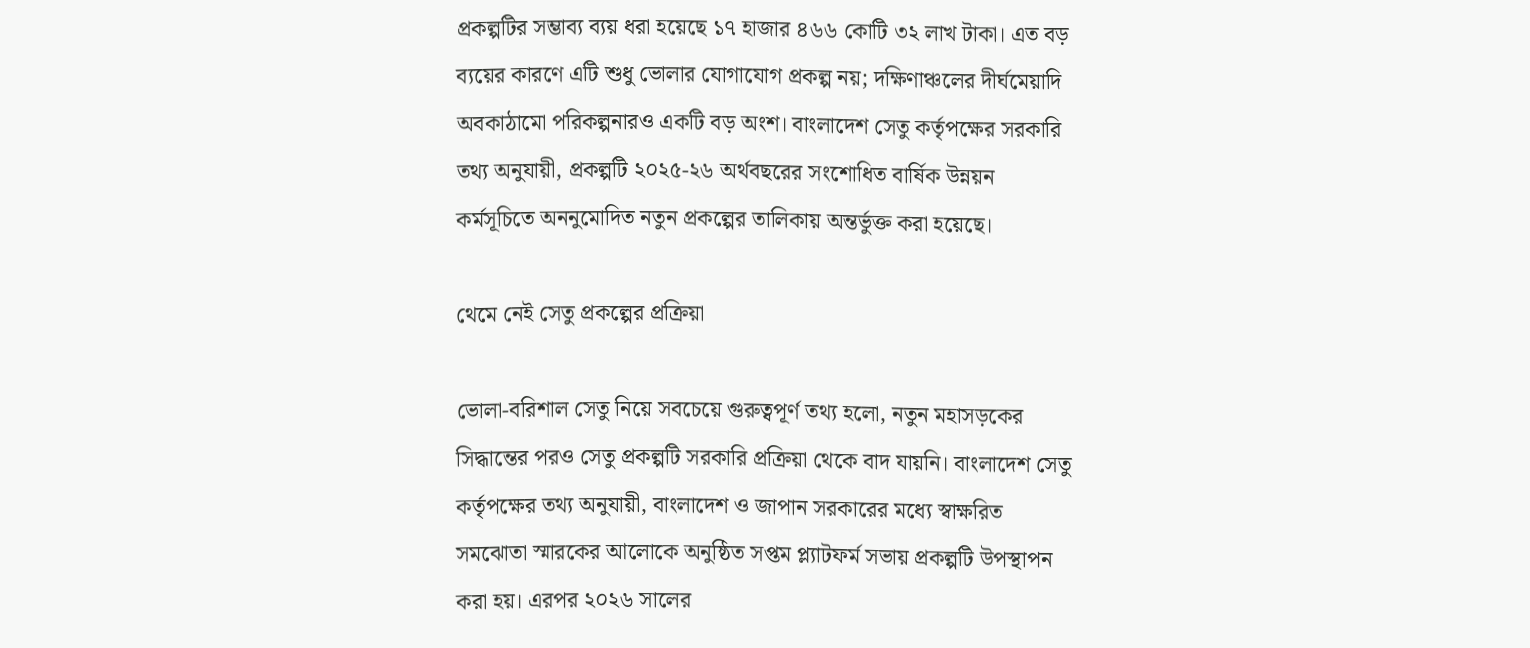প্রকল্পটির সম্ভাব্য ব্যয় ধরা হয়েছে ১৭ হাজার ৪৬৬ কোটি ৩২ লাখ টাকা। এত বড় ব্যয়ের কারণে এটি শুধু ভোলার যোগাযোগ প্রকল্প নয়; দক্ষিণাঞ্চলের দীর্ঘমেয়াদি অবকাঠামো পরিকল্পনারও একটি বড় অংশ। বাংলাদেশ সেতু কর্তৃপক্ষের সরকারি তথ্য অনুযায়ী, প্রকল্পটি ২০২৫-২৬ অর্থবছরের সংশোধিত বার্ষিক উন্নয়ন কর্মসূচিতে অননুমোদিত নতুন প্রকল্পের তালিকায় অন্তর্ভুক্ত করা হয়েছে।

থেমে নেই সেতু প্রকল্পের প্রক্রিয়া

ভোলা-বরিশাল সেতু নিয়ে সবচেয়ে গুরুত্বপূর্ণ তথ্য হলো, নতুন মহাসড়কের সিদ্ধান্তের পরও সেতু প্রকল্পটি সরকারি প্রক্রিয়া থেকে বাদ যায়নি। বাংলাদেশ সেতু কর্তৃপক্ষের তথ্য অনুযায়ী, বাংলাদেশ ও জাপান সরকারের মধ্যে স্বাক্ষরিত সমঝোতা স্মারকের আলোকে অনুষ্ঠিত সপ্তম প্ল্যাটফর্ম সভায় প্রকল্পটি উপস্থাপন করা হয়। এরপর ২০২৬ সালের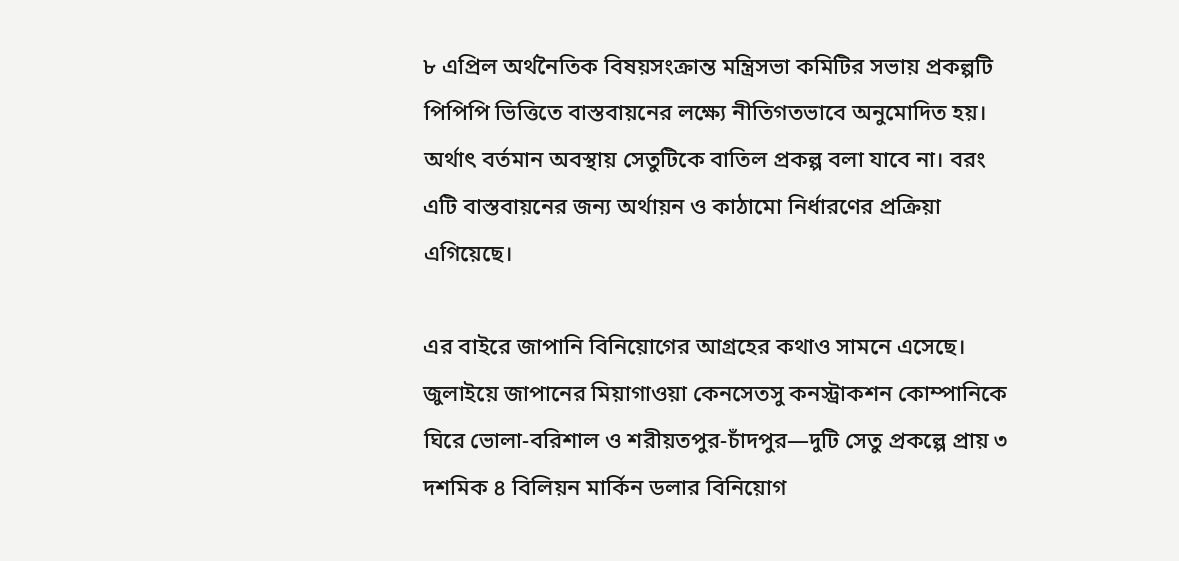৮ এপ্রিল অর্থনৈতিক বিষয়সংক্রান্ত মন্ত্রিসভা কমিটির সভায় প্রকল্পটি পিপিপি ভিত্তিতে বাস্তবায়নের লক্ষ্যে নীতিগতভাবে অনুমোদিত হয়। অর্থাৎ বর্তমান অবস্থায় সেতুটিকে বাতিল প্রকল্প বলা যাবে না। বরং এটি বাস্তবায়নের জন্য অর্থায়ন ও কাঠামো নির্ধারণের প্রক্রিয়া এগিয়েছে।

এর বাইরে জাপানি বিনিয়োগের আগ্রহের কথাও সামনে এসেছে। জুলাইয়ে জাপানের মিয়াগাওয়া কেনসেতসু কনস্ট্রাকশন কোম্পানিকে ঘিরে ভোলা-বরিশাল ও শরীয়তপুর-চাঁদপুর—দুটি সেতু প্রকল্পে প্রায় ৩ দশমিক ৪ বিলিয়ন মার্কিন ডলার বিনিয়োগ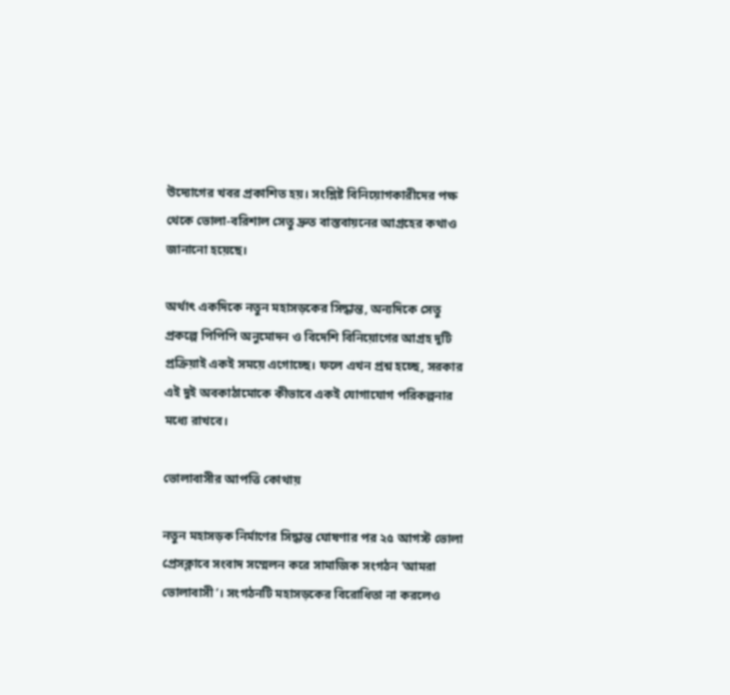উদ্যোগের খবর প্রকাশিত হয়। সংশ্লিষ্ট বিনিয়োগকারীদের পক্ষ থেকে ভোলা-বরিশাল সেতু দ্রুত বাস্তবায়নের আগ্রহের কথাও জানানো হয়েছে।

অর্থাৎ একদিকে নতুন মহাসড়কের সিদ্ধান্ত, অন্যদিকে সেতু প্রকল্পে পিপিপি অনুমোদন ও বিদেশি বিনিয়োগের আগ্রহ দুটি প্রক্রিয়াই একই সময়ে এগোচ্ছে। ফলে এখন প্রশ্ন হচ্ছে, সরকার এই দুই অবকাঠামোকে কীভাবে একই যোগাযোগ পরিকল্পনার মধ্যে রাখবে।

ভোলাবাসীর আপত্তি কোথায়

নতুন মহাসড়ক নির্মাণের সিদ্ধান্ত ঘোষণার পর ২৫ আগস্ট ভোলা প্রেসক্লাবে সংবাদ সম্মেলন করে সামাজিক সংগঠন ‘আমরা ভোলাবাসী’। সংগঠনটি মহাসড়কের বিরোধিতা না করলেও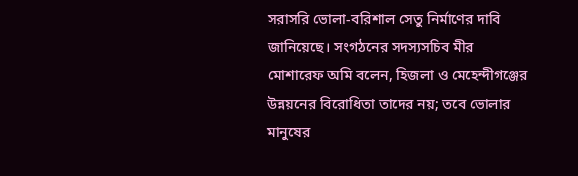সরাসরি ভোলা-বরিশাল সেতু নির্মাণের দাবি জানিয়েছে। সংগঠনের সদস্যসচিব মীর মোশারেফ অমি বলেন, হিজলা ও মেহেন্দীগঞ্জের উন্নয়নের বিরোধিতা তাদের নয়; তবে ভোলার মানুষের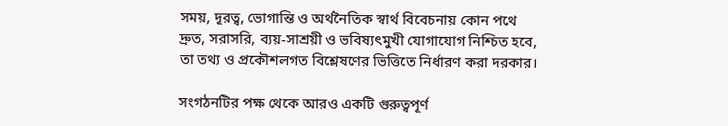সময়, দূরত্ব, ভোগান্তি ও অর্থনৈতিক স্বার্থ বিবেচনায় কোন পথে দ্রুত, সরাসরি, ব্যয়-সাশ্রয়ী ও ভবিষ্যৎমুখী যোগাযোগ নিশ্চিত হবে, তা তথ্য ও প্রকৌশলগত বিশ্লেষণের ভিত্তিতে নির্ধারণ করা দরকার।

সংগঠনটির পক্ষ থেকে আরও একটি গুরুত্বপূর্ণ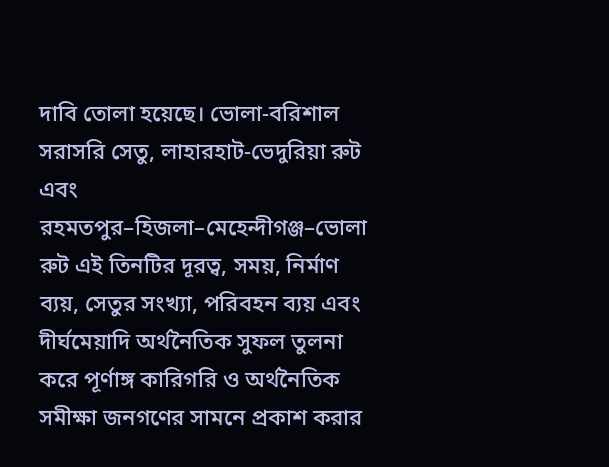দাবি তোলা হয়েছে। ভোলা-বরিশাল সরাসরি সেতু, লাহারহাট-ভেদুরিয়া রুট এবং রহমতপুর–হিজলা–মেহেন্দীগঞ্জ–ভোলা রুট এই তিনটির দূরত্ব, সময়, নির্মাণ ব্যয়, সেতুর সংখ্যা, পরিবহন ব্যয় এবং দীর্ঘমেয়াদি অর্থনৈতিক সুফল তুলনা করে পূর্ণাঙ্গ কারিগরি ও অর্থনৈতিক সমীক্ষা জনগণের সামনে প্রকাশ করার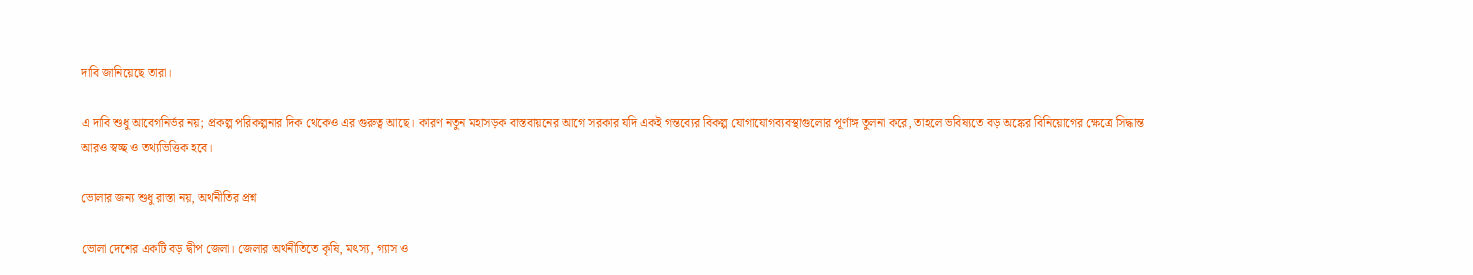দাবি জানিয়েছে তারা।

এ দাবি শুধু আবেগনির্ভর নয়; প্রকল্প পরিকল্পনার দিক থেকেও এর গুরুত্ব আছে। কারণ নতুন মহাসড়ক বাস্তবায়নের আগে সরকার যদি একই গন্তব্যের বিকল্প যোগাযোগব্যবস্থাগুলোর পূর্ণাঙ্গ তুলনা করে, তাহলে ভবিষ্যতে বড় অঙ্কের বিনিয়োগের ক্ষেত্রে সিদ্ধান্ত আরও স্বচ্ছ ও তথ্যভিত্তিক হবে।

ভোলার জন্য শুধু রাস্তা নয়, অর্থনীতির প্রশ্ন

ভোলা দেশের একটি বড় দ্বীপ জেলা। জেলার অর্থনীতিতে কৃষি, মৎস্য, গ্যাস ও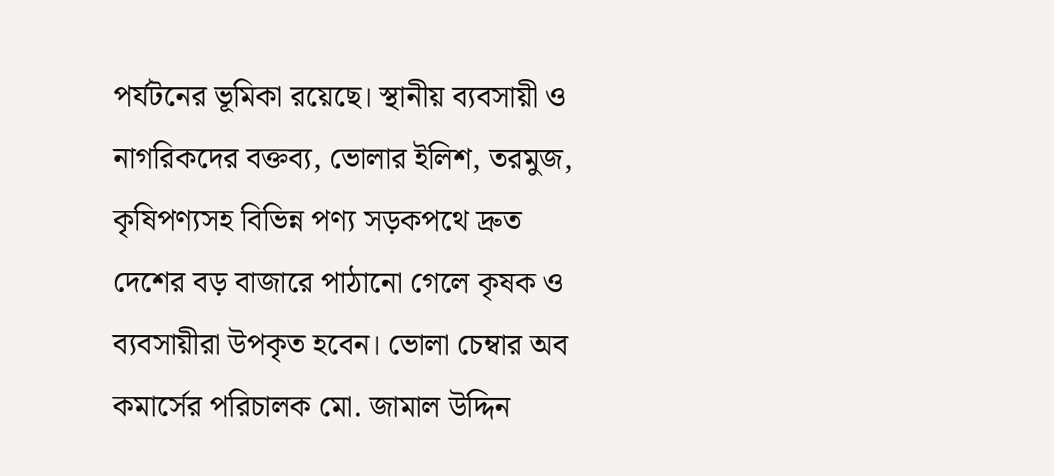পর্যটনের ভূমিকা রয়েছে। স্থানীয় ব্যবসায়ী ও নাগরিকদের বক্তব্য, ভোলার ইলিশ, তরমুজ, কৃষিপণ্যসহ বিভিন্ন পণ্য সড়কপথে দ্রুত দেশের বড় বাজারে পাঠানো গেলে কৃষক ও ব্যবসায়ীরা উপকৃত হবেন। ভোলা চেম্বার অব কমার্সের পরিচালক মো. জামাল উদ্দিন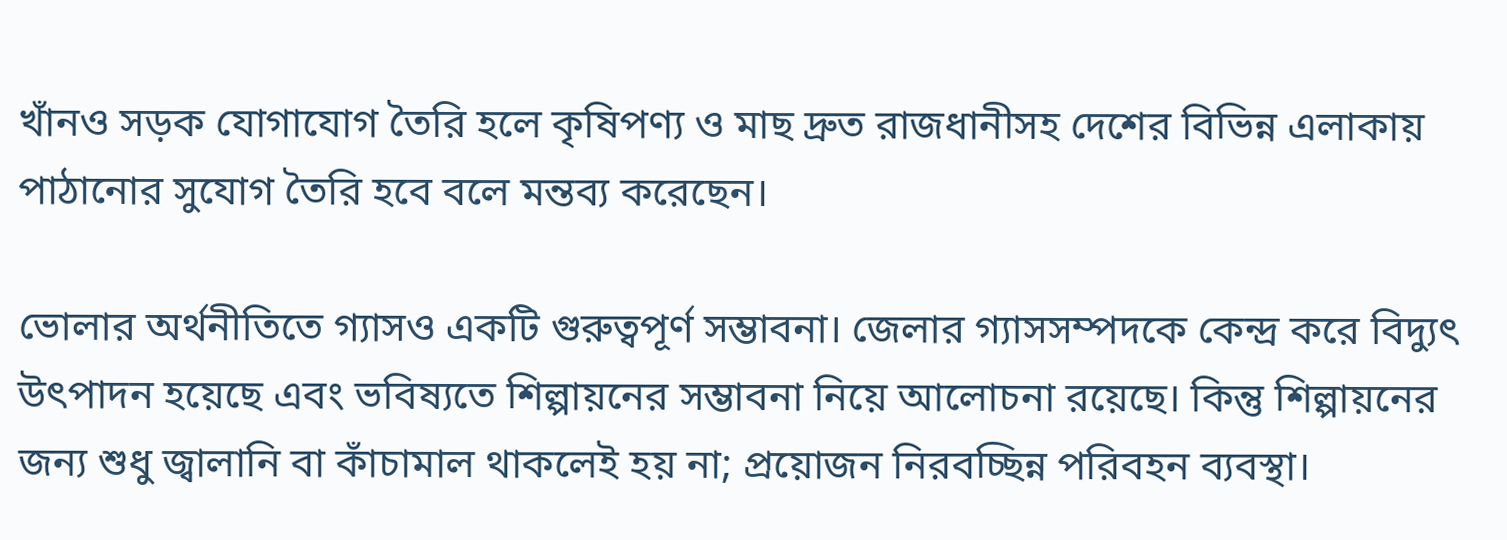খাঁনও সড়ক যোগাযোগ তৈরি হলে কৃষিপণ্য ও মাছ দ্রুত রাজধানীসহ দেশের বিভিন্ন এলাকায় পাঠানোর সুযোগ তৈরি হবে বলে মন্তব্য করেছেন।

ভোলার অর্থনীতিতে গ্যাসও একটি গুরুত্বপূর্ণ সম্ভাবনা। জেলার গ্যাসসম্পদকে কেন্দ্র করে বিদ্যুৎ উৎপাদন হয়েছে এবং ভবিষ্যতে শিল্পায়নের সম্ভাবনা নিয়ে আলোচনা রয়েছে। কিন্তু শিল্পায়নের জন্য শুধু জ্বালানি বা কাঁচামাল থাকলেই হয় না; প্রয়োজন নিরবচ্ছিন্ন পরিবহন ব্যবস্থা।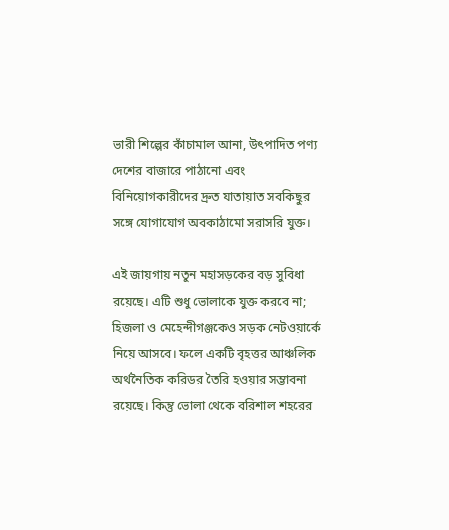ভারী শিল্পের কাঁচামাল আনা, উৎপাদিত পণ্য দেশের বাজারে পাঠানো এবং বিনিয়োগকারীদের দ্রুত যাতায়াত সবকিছুর সঙ্গে যোগাযোগ অবকাঠামো সরাসরি যুক্ত।

এই জায়গায় নতুন মহাসড়কের বড় সুবিধা রয়েছে। এটি শুধু ভোলাকে যুক্ত করবে না; হিজলা ও মেহেন্দীগঞ্জকেও সড়ক নেটওয়ার্কে নিয়ে আসবে। ফলে একটি বৃহত্তর আঞ্চলিক অর্থনৈতিক করিডর তৈরি হওয়ার সম্ভাবনা রয়েছে। কিন্তু ভোলা থেকে বরিশাল শহরের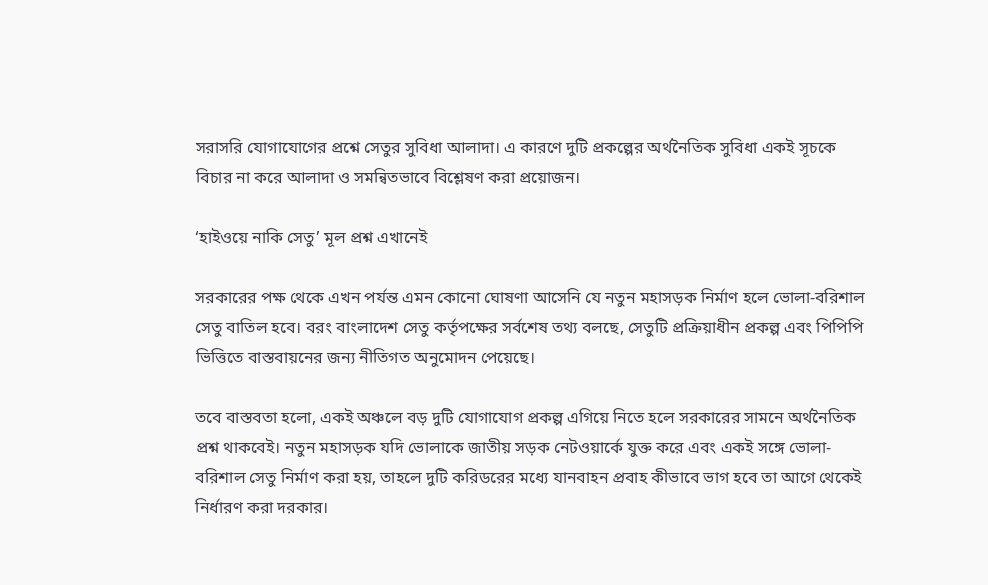সরাসরি যোগাযোগের প্রশ্নে সেতুর সুবিধা আলাদা। এ কারণে দুটি প্রকল্পের অর্থনৈতিক সুবিধা একই সূচকে বিচার না করে আলাদা ও সমন্বিতভাবে বিশ্লেষণ করা প্রয়োজন।

‘হাইওয়ে নাকি সেতু’ মূল প্রশ্ন এখানেই

সরকারের পক্ষ থেকে এখন পর্যন্ত এমন কোনো ঘোষণা আসেনি যে নতুন মহাসড়ক নির্মাণ হলে ভোলা-বরিশাল সেতু বাতিল হবে। বরং বাংলাদেশ সেতু কর্তৃপক্ষের সর্বশেষ তথ্য বলছে, সেতুটি প্রক্রিয়াধীন প্রকল্প এবং পিপিপি ভিত্তিতে বাস্তবায়নের জন্য নীতিগত অনুমোদন পেয়েছে।

তবে বাস্তবতা হলো, একই অঞ্চলে বড় দুটি যোগাযোগ প্রকল্প এগিয়ে নিতে হলে সরকারের সামনে অর্থনৈতিক প্রশ্ন থাকবেই। নতুন মহাসড়ক যদি ভোলাকে জাতীয় সড়ক নেটওয়ার্কে যুক্ত করে এবং একই সঙ্গে ভোলা-বরিশাল সেতু নির্মাণ করা হয়, তাহলে দুটি করিডরের মধ্যে যানবাহন প্রবাহ কীভাবে ভাগ হবে তা আগে থেকেই নির্ধারণ করা দরকার।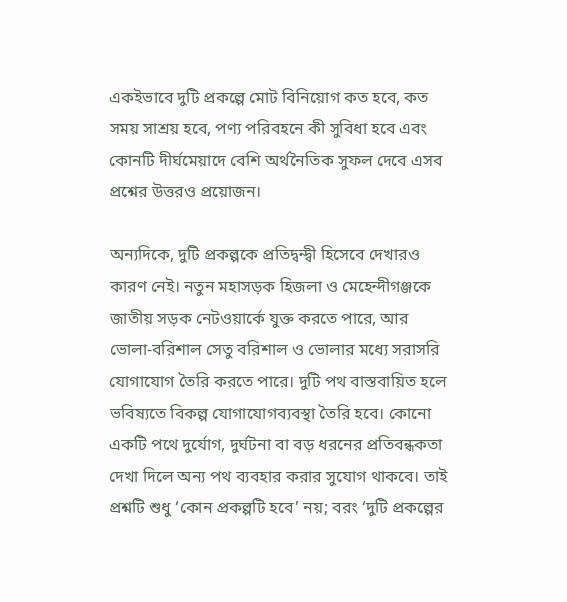একইভাবে দুটি প্রকল্পে মোট বিনিয়োগ কত হবে, কত সময় সাশ্রয় হবে, পণ্য পরিবহনে কী সুবিধা হবে এবং কোনটি দীর্ঘমেয়াদে বেশি অর্থনৈতিক সুফল দেবে এসব প্রশ্নের উত্তরও প্রয়োজন।

অন্যদিকে, দুটি প্রকল্পকে প্রতিদ্বন্দ্বী হিসেবে দেখারও কারণ নেই। নতুন মহাসড়ক হিজলা ও মেহেন্দীগঞ্জকে জাতীয় সড়ক নেটওয়ার্কে যুক্ত করতে পারে, আর ভোলা-বরিশাল সেতু বরিশাল ও ভোলার মধ্যে সরাসরি যোগাযোগ তৈরি করতে পারে। দুটি পথ বাস্তবায়িত হলে ভবিষ্যতে বিকল্প যোগাযোগব্যবস্থা তৈরি হবে। কোনো একটি পথে দুর্যোগ, দুর্ঘটনা বা বড় ধরনের প্রতিবন্ধকতা দেখা দিলে অন্য পথ ব্যবহার করার সুযোগ থাকবে। তাই প্রশ্নটি শুধু ‘কোন প্রকল্পটি হবে’ নয়; বরং ‘দুটি প্রকল্পের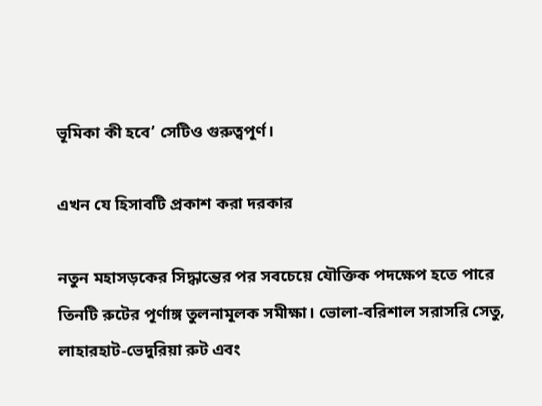ভূমিকা কী হবে’ সেটিও গুরুত্বপূর্ণ।

এখন যে হিসাবটি প্রকাশ করা দরকার

নতুন মহাসড়কের সিদ্ধান্তের পর সবচেয়ে যৌক্তিক পদক্ষেপ হতে পারে তিনটি রুটের পূর্ণাঙ্গ তুলনামূলক সমীক্ষা। ভোলা-বরিশাল সরাসরি সেতু, লাহারহাট-ভেদুরিয়া রুট এবং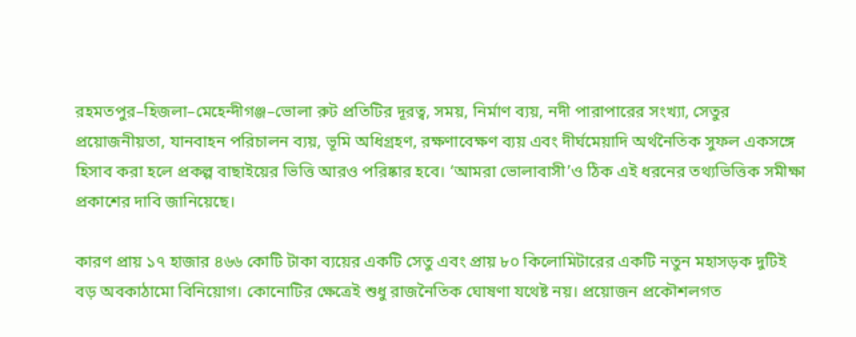রহমতপুর–হিজলা–মেহেন্দীগঞ্জ–ভোলা রুট প্রতিটির দূরত্ব, সময়, নির্মাণ ব্যয়, নদী পারাপারের সংখ্যা, সেতুর প্রয়োজনীয়তা, যানবাহন পরিচালন ব্যয়, ভূমি অধিগ্রহণ, রক্ষণাবেক্ষণ ব্যয় এবং দীর্ঘমেয়াদি অর্থনৈতিক সুফল একসঙ্গে হিসাব করা হলে প্রকল্প বাছাইয়ের ভিত্তি আরও পরিষ্কার হবে। ‘আমরা ভোলাবাসী’ও ঠিক এই ধরনের তথ্যভিত্তিক সমীক্ষা প্রকাশের দাবি জানিয়েছে।

কারণ প্রায় ১৭ হাজার ৪৬৬ কোটি টাকা ব্যয়ের একটি সেতু এবং প্রায় ৮০ কিলোমিটারের একটি নতুন মহাসড়ক দুটিই বড় অবকাঠামো বিনিয়োগ। কোনোটির ক্ষেত্রেই শুধু রাজনৈতিক ঘোষণা যথেষ্ট নয়। প্রয়োজন প্রকৌশলগত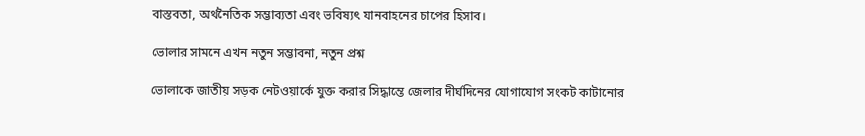বাস্তবতা, অর্থনৈতিক সম্ভাব্যতা এবং ভবিষ্যৎ যানবাহনের চাপের হিসাব।

ভোলার সামনে এখন নতুন সম্ভাবনা, নতুন প্রশ্ন

ভোলাকে জাতীয় সড়ক নেটওয়ার্কে যুক্ত করার সিদ্ধান্তে জেলার দীর্ঘদিনের যোগাযোগ সংকট কাটানোর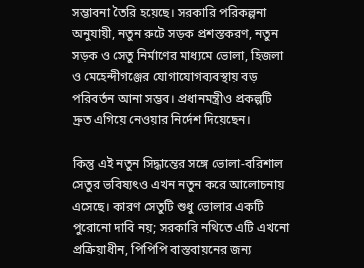সম্ভাবনা তৈরি হয়েছে। সরকারি পরিকল্পনা অনুযায়ী, নতুন রুটে সড়ক প্রশস্তকরণ, নতুন সড়ক ও সেতু নির্মাণের মাধ্যমে ভোলা, হিজলা ও মেহেন্দীগঞ্জের যোগাযোগব্যবস্থায় বড় পরিবর্তন আনা সম্ভব। প্রধানমন্ত্রীও প্রকল্পটি দ্রুত এগিয়ে নেওয়ার নির্দেশ দিয়েছেন।

কিন্তু এই নতুন সিদ্ধান্তের সঙ্গে ভোলা-বরিশাল সেতুর ভবিষ্যৎও এখন নতুন করে আলোচনায় এসেছে। কারণ সেতুটি শুধু ভোলার একটি পুরোনো দাবি নয়; সরকারি নথিতে এটি এখনো প্রক্রিয়াধীন, পিপিপি বাস্তবায়নের জন্য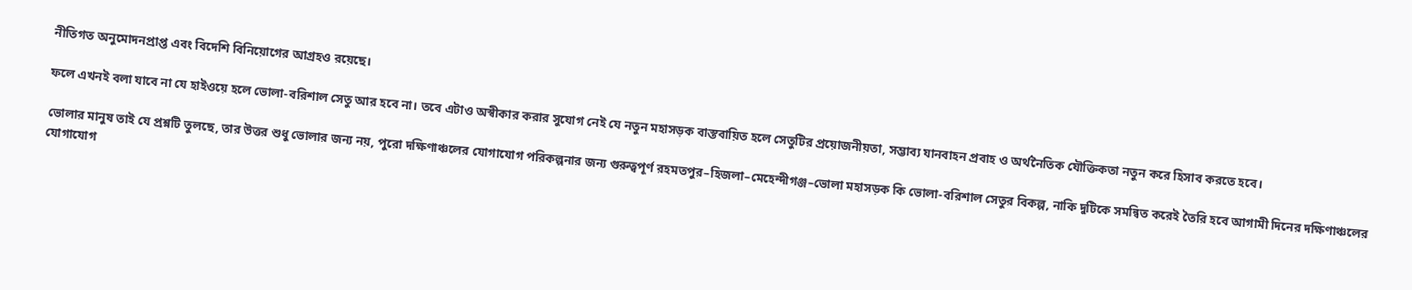নীতিগত অনুমোদনপ্রাপ্ত এবং বিদেশি বিনিয়োগের আগ্রহও রয়েছে।

ফলে এখনই বলা যাবে না যে হাইওয়ে হলে ভোলা-বরিশাল সেতু আর হবে না। তবে এটাও অস্বীকার করার সুযোগ নেই যে নতুন মহাসড়ক বাস্তবায়িত হলে সেতুটির প্রয়োজনীয়তা, সম্ভাব্য যানবাহন প্রবাহ ও অর্থনৈতিক যৌক্তিকতা নতুন করে হিসাব করতে হবে।

ভোলার মানুষ তাই যে প্রশ্নটি তুলছে, তার উত্তর শুধু ভোলার জন্য নয়, পুরো দক্ষিণাঞ্চলের যোগাযোগ পরিকল্পনার জন্য গুরুত্বপূর্ণ রহমতপুর–হিজলা–মেহেন্দীগঞ্জ–ভোলা মহাসড়ক কি ভোলা-বরিশাল সেতুর বিকল্প, নাকি দুটিকে সমন্বিত করেই তৈরি হবে আগামী দিনের দক্ষিণাঞ্চলের যোগাযোগ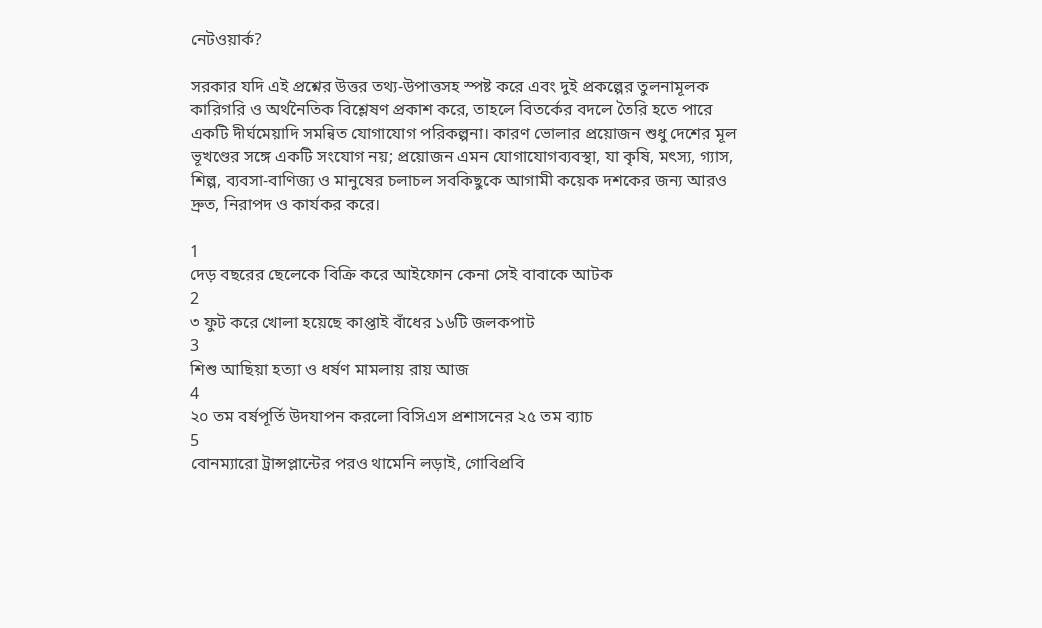নেটওয়ার্ক?

সরকার যদি এই প্রশ্নের উত্তর তথ্য-উপাত্তসহ স্পষ্ট করে এবং দুই প্রকল্পের তুলনামূলক কারিগরি ও অর্থনৈতিক বিশ্লেষণ প্রকাশ করে, তাহলে বিতর্কের বদলে তৈরি হতে পারে একটি দীর্ঘমেয়াদি সমন্বিত যোগাযোগ পরিকল্পনা। কারণ ভোলার প্রয়োজন শুধু দেশের মূল ভূখণ্ডের সঙ্গে একটি সংযোগ নয়; প্রয়োজন এমন যোগাযোগব্যবস্থা, যা কৃষি, মৎস্য, গ্যাস, শিল্প, ব্যবসা-বাণিজ্য ও মানুষের চলাচল সবকিছুকে আগামী কয়েক দশকের জন্য আরও দ্রুত, নিরাপদ ও কার্যকর করে।

1
দেড় বছরের ছেলেকে বিক্রি করে আইফোন কেনা সেই বাবাকে আটক
2
৩ ফুট করে খোলা হয়েছে কাপ্তাই বাঁধের ১৬টি জলকপাট
3
শিশু আছিয়া হত্যা ও ধর্ষণ মামলায় রায় আজ
4
২০ তম বর্ষপূর্তি উদযাপন করলো বিসিএস প্রশাসনের ২৫ তম ব্যাচ
5
বোনম্যারো ট্রান্সপ্লান্টের পরও থামেনি লড়াই, গোবিপ্রবি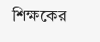শিক্ষকের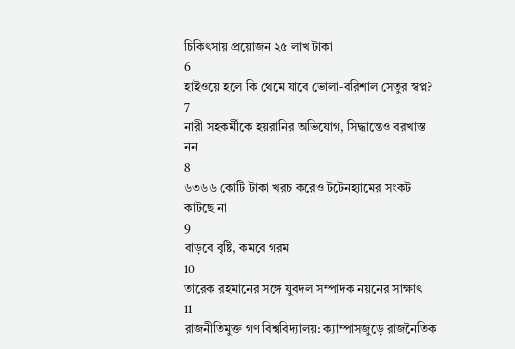চিকিৎসায় প্রয়োজন ২৫ লাখ টাকা
6
হাইওয়ে হলে কি থেমে যাবে ভোলা-বরিশাল সেতুর স্বপ্ন?
7
নারী সহকর্মীকে হয়রানির অভিযোগ, সিদ্ধান্তেও বরখাস্ত নন
8
৬৩৬৬ কোটি টাকা খরচ করেও টটেনহ্যামের সংকট কাটছে না
9
বাড়বে বৃষ্টি, কমবে গরম
10
তারেক রহমানের সঙ্গে যুবদল সম্পাদক নয়নের সাক্ষাৎ
11
রাজনীতিমুক্ত গণ বিশ্ববিদ্যালয়: ক্যাম্পাসজুড়ে রাজনৈতিক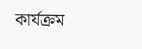কার্যক্রম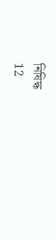নিষিদ্ধ
12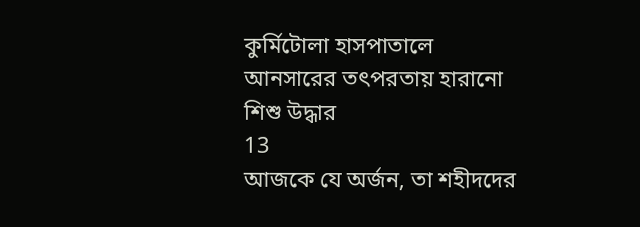কুর্মিটোলা হাসপাতালে আনসারের তৎপরতায় হারানো শিশু উদ্ধার
13
আজকে যে অর্জন, তা শহীদদের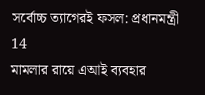সর্বোচ্চ ত্যাগেরই ফসল: প্রধানমন্ত্রী
14
মামলার রায়ে এআই ব্যবহার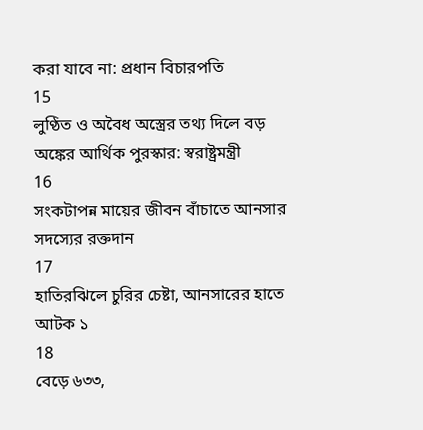করা যাবে না: প্রধান বিচারপতি
15
লুণ্ঠিত ও অবৈধ অস্ত্রের তথ্য দিলে বড় অঙ্কের আর্থিক পুরস্কার: স্বরাষ্ট্রমন্ত্রী
16
সংকটাপন্ন মায়ের জীবন বাঁচাতে আনসার সদস্যের রক্তদান
17
হাতিরঝিলে চুরির চেষ্টা, আনসারের হাতে আটক ১
18
বেড়ে ৬৩৩,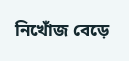নিখোঁজ বেড়ে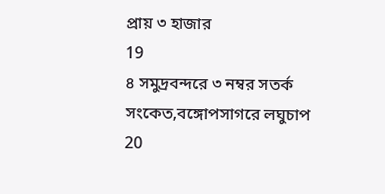প্রায় ৩ হাজার
19
৪ সমুদ্রবন্দরে ৩ নম্বর সতর্ক সংকেত,বঙ্গোপসাগরে লঘুচাপ
20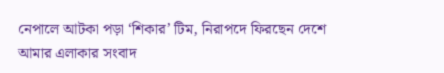নেপালে আটকা পড়া ‘শিকার’ টিম, নিরাপদে ফিরছেন দেশে
আমার এলাকার সংবাদ